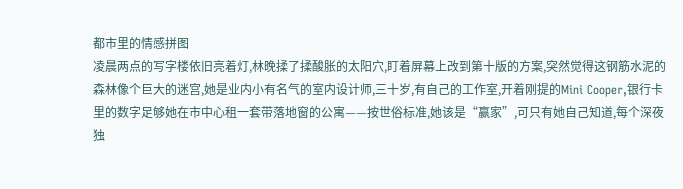都市里的情感拼图
凌晨两点的写字楼依旧亮着灯,林晚揉了揉酸胀的太阳穴,盯着屏幕上改到第十版的方案,突然觉得这钢筋水泥的森林像个巨大的迷宫,她是业内小有名气的室内设计师,三十岁,有自己的工作室,开着刚提的Mini Cooper,银行卡里的数字足够她在市中心租一套带落地窗的公寓——按世俗标准,她该是“赢家”,可只有她自己知道,每个深夜独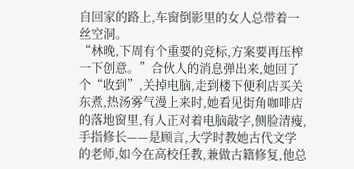自回家的路上,车窗倒影里的女人总带着一丝空洞。
“林晚,下周有个重要的竞标,方案要再压榨一下创意。”合伙人的消息弹出来,她回了个“收到”,关掉电脑,走到楼下便利店买关东煮,热汤雾气漫上来时,她看见街角咖啡店的落地窗里,有人正对着电脑敲字,侧脸清瘦,手指修长——是顾言,大学时教她古代文学的老师,如今在高校任教,兼做古籍修复,他总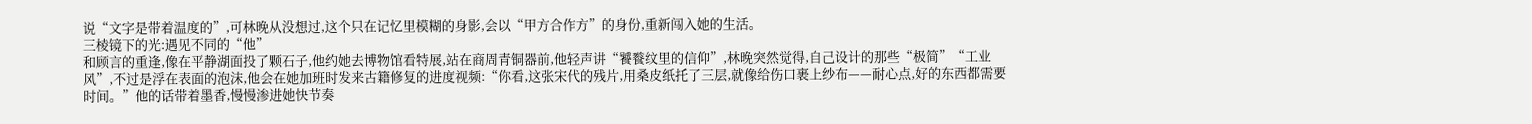说“文字是带着温度的”,可林晚从没想过,这个只在记忆里模糊的身影,会以“甲方合作方”的身份,重新闯入她的生活。
三棱镜下的光:遇见不同的“他”
和顾言的重逢,像在平静湖面投了颗石子,他约她去博物馆看特展,站在商周青铜器前,他轻声讲“饕餮纹里的信仰”,林晚突然觉得,自己设计的那些“极简”“工业风”,不过是浮在表面的泡沫,他会在她加班时发来古籍修复的进度视频:“你看,这张宋代的残片,用桑皮纸托了三层,就像给伤口裹上纱布——耐心点,好的东西都需要时间。”他的话带着墨香,慢慢渗进她快节奏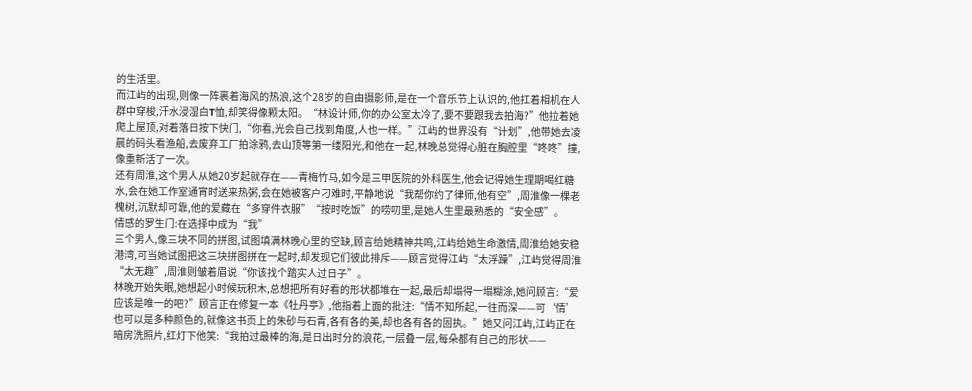的生活里。
而江屿的出现,则像一阵裹着海风的热浪,这个28岁的自由摄影师,是在一个音乐节上认识的,他扛着相机在人群中穿梭,汗水浸湿白T恤,却笑得像颗太阳。“林设计师,你的办公室太冷了,要不要跟我去拍海?”他拉着她爬上屋顶,对着落日按下快门,“你看,光会自己找到角度,人也一样。”江屿的世界没有“计划”,他带她去凌晨的码头看渔船,去废弃工厂拍涂鸦,去山顶等第一缕阳光,和他在一起,林晚总觉得心脏在胸腔里“咚咚”撞,像重新活了一次。
还有周淮,这个男人从她20岁起就存在——青梅竹马,如今是三甲医院的外科医生,他会记得她生理期喝红糖水,会在她工作室通宵时送来热粥,会在她被客户刁难时,平静地说“我帮你约了律师,他有空”,周淮像一棵老槐树,沉默却可靠,他的爱藏在“多穿件衣服”“按时吃饭”的唠叨里,是她人生里最熟悉的“安全感”。
情感的罗生门:在选择中成为“我”
三个男人,像三块不同的拼图,试图填满林晚心里的空缺,顾言给她精神共鸣,江屿给她生命激情,周淮给她安稳港湾,可当她试图把这三块拼图拼在一起时,却发现它们彼此排斥——顾言觉得江屿“太浮躁”,江屿觉得周淮“太无趣”,周淮则皱着眉说“你该找个踏实人过日子”。
林晚开始失眠,她想起小时候玩积木,总想把所有好看的形状都堆在一起,最后却塌得一塌糊涂,她问顾言:“爱应该是唯一的吧?”顾言正在修复一本《牡丹亭》,他指着上面的批注:“情不知所起,一往而深——可‘情’也可以是多种颜色的,就像这书页上的朱砂与石青,各有各的美,却也各有各的固执。”她又问江屿,江屿正在暗房洗照片,红灯下他笑:“我拍过最棒的海,是日出时分的浪花,一层叠一层,每朵都有自己的形状——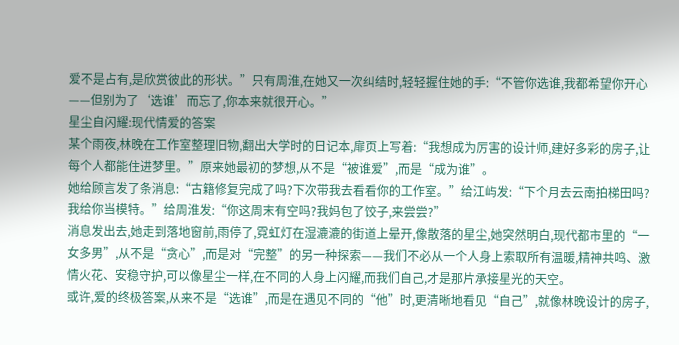爱不是占有,是欣赏彼此的形状。”只有周淮,在她又一次纠结时,轻轻握住她的手:“不管你选谁,我都希望你开心——但别为了‘选谁’而忘了,你本来就很开心。”
星尘自闪耀:现代情爱的答案
某个雨夜,林晚在工作室整理旧物,翻出大学时的日记本,扉页上写着:“我想成为厉害的设计师,建好多彩的房子,让每个人都能住进梦里。”原来她最初的梦想,从不是“被谁爱”,而是“成为谁”。
她给顾言发了条消息:“古籍修复完成了吗?下次带我去看看你的工作室。”给江屿发:“下个月去云南拍梯田吗?我给你当模特。”给周淮发:“你这周末有空吗?我妈包了饺子,来尝尝?”
消息发出去,她走到落地窗前,雨停了,霓虹灯在湿漉漉的街道上晕开,像散落的星尘,她突然明白,现代都市里的“一女多男”,从不是“贪心”,而是对“完整”的另一种探索——我们不必从一个人身上索取所有温暖,精神共鸣、激情火花、安稳守护,可以像星尘一样,在不同的人身上闪耀,而我们自己,才是那片承接星光的天空。
或许,爱的终极答案,从来不是“选谁”,而是在遇见不同的“他”时,更清晰地看见“自己”,就像林晚设计的房子,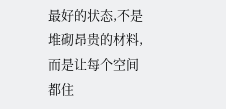最好的状态,不是堆砌昂贵的材料,而是让每个空间都住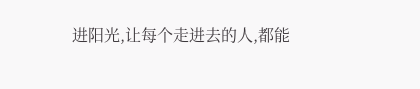进阳光,让每个走进去的人,都能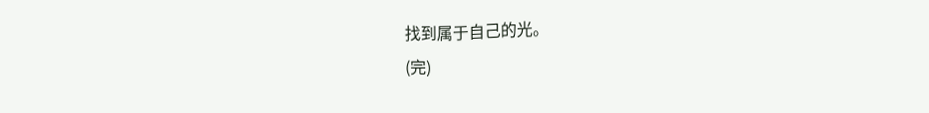找到属于自己的光。
(完)